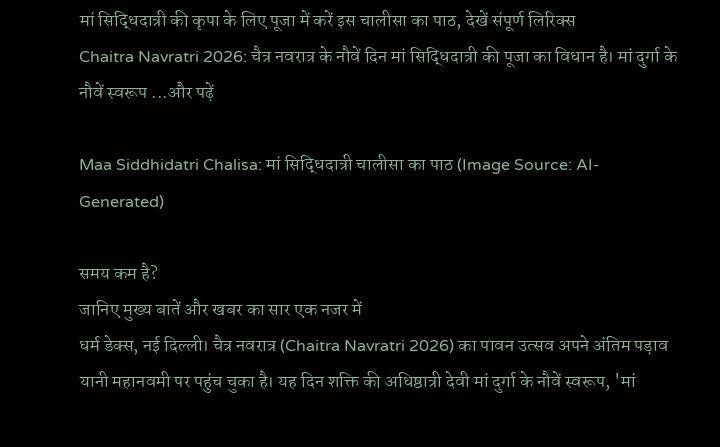मां सिद्धिदात्री की कृपा के लिए पूजा में करें इस चालीसा का पाठ, देखें संपूर्ण लिरिक्स
Chaitra Navratri 2026: चैत्र नवरात्र के नौवें दिन मां सिद्धिदात्री की पूजा का विधान है। मां दुर्गा के नौवें स्वरूप ...और पढ़ें

Maa Siddhidatri Chalisa: मां सिद्धिदात्री चालीसा का पाठ (Image Source: AI-Generated)

समय कम है?
जानिए मुख्य बातें और खबर का सार एक नजर में
धर्म डेक्स, नई दिल्ली। चैत्र नवरात्र (Chaitra Navratri 2026) का पावन उत्सव अपने अंतिम पड़ाव यानी महानवमी पर पहुंच चुका है। यह दिन शक्ति की अधिष्ठात्री देवी मां दुर्गा के नौवें स्वरूप, 'मां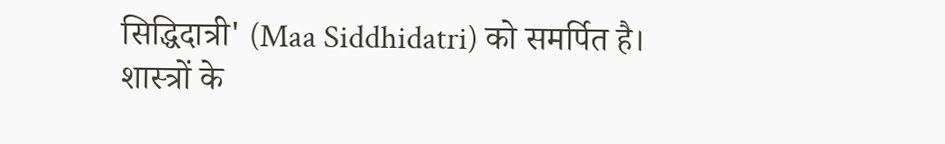सिद्धिदात्री' (Maa Siddhidatri) को समर्पित है।
शास्त्रों के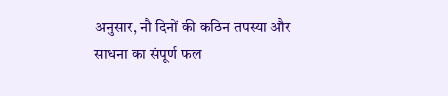अनुसार, नौ दिनों की कठिन तपस्या और साधना का संपूर्ण फल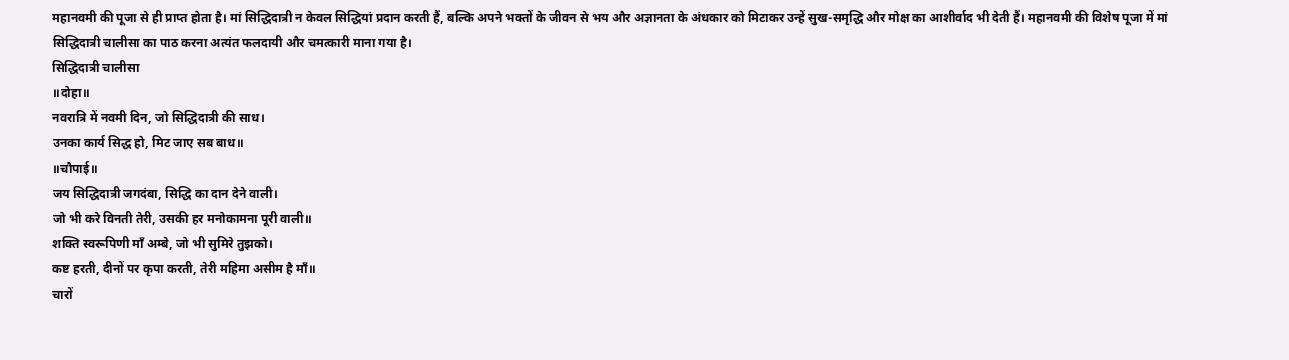महानवमी की पूजा से ही प्राप्त होता है। मां सिद्धिदात्री न केवल सिद्धियां प्रदान करती हैं, बल्कि अपने भक्तों के जीवन से भय और अज्ञानता के अंधकार को मिटाकर उन्हें सुख-समृद्धि और मोक्ष का आशीर्वाद भी देती हैं। महानवमी की विशेष पूजा में मां सिद्धिदात्री चालीसा का पाठ करना अत्यंत फलदायी और चमत्कारी माना गया है।
सिद्धिदात्री चालीसा
॥दोहा॥
नवरात्रि में नवमी दिन, जो सिद्धिदात्री की साध।
उनका कार्य सिद्ध हो, मिट जाए सब बाध॥
॥चौपाई॥
जय सिद्धिदात्री जगदंबा, सिद्धि का दान देने वाली।
जो भी करे विनती तेरी, उसकी हर मनोकामना पूरी वाली॥
शक्ति स्वरूपिणी माँ अम्बे, जो भी सुमिरे तुझको।
कष्ट हरती, दीनों पर कृपा करती, तेरी महिमा असीम है माँ॥
चारों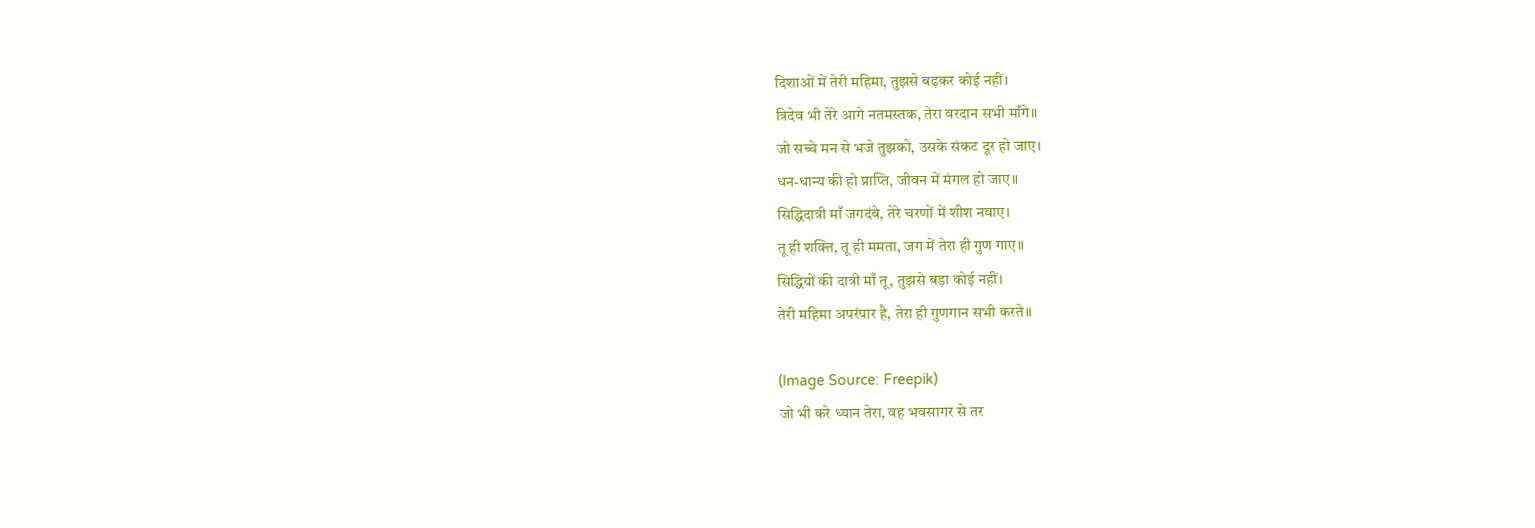दिशाओं में तेरी महिमा, तुझसे बढ़कर कोई नहीं।
त्रिदेव भी तेरे आगे नतमस्तक, तेरा वरदान सभी माँगे॥
जो सच्चे मन से भजे तुझको, उसके संकट दूर हो जाए।
धन-धान्य की हो प्राप्ति, जीवन में मंगल हो जाए॥
सिद्धिदात्री माँ जगदंबे, तेरे चरणों में शीश नवाए।
तू ही शक्ति, तू ही ममता, जग में तेरा ही गुण गाए॥
सिद्धियों की दात्री माँ तू, तुझसे बड़ा कोई नहीं।
तेरी महिमा अपरंपार है, तेरा ही गुणगान सभी करते॥

(Image Source: Freepik)
जो भी करे ध्यान तेरा, वह भवसागर से तर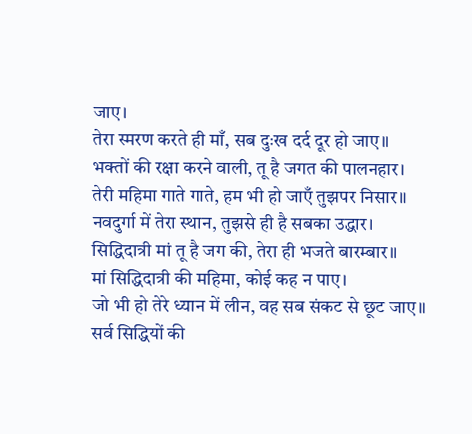जाए।
तेरा स्मरण करते ही माँ, सब दुःख दर्द दूर हो जाए॥
भक्तों की रक्षा करने वाली, तू है जगत की पालनहार।
तेरी महिमा गाते गाते, हम भी हो जाएँ तुझपर निसार॥
नवदुर्गा में तेरा स्थान, तुझसे ही है सबका उद्धार।
सिद्धिदात्री मां तू है जग की, तेरा ही भजते बारम्बार॥
मां सिद्धिदात्री की महिमा, कोई कह न पाए।
जो भी हो तेरे ध्यान में लीन, वह सब संकट से छूट जाए॥
सर्व सिद्धियों की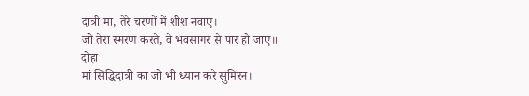दात्री मा, तेरे चरणों में शीश नवाए।
जो तेरा स्मरण करते, वे भवसागर से पार हो जाए॥
दोहा
मां सिद्धिदात्री का जो भी ध्यान करे सुमिरन।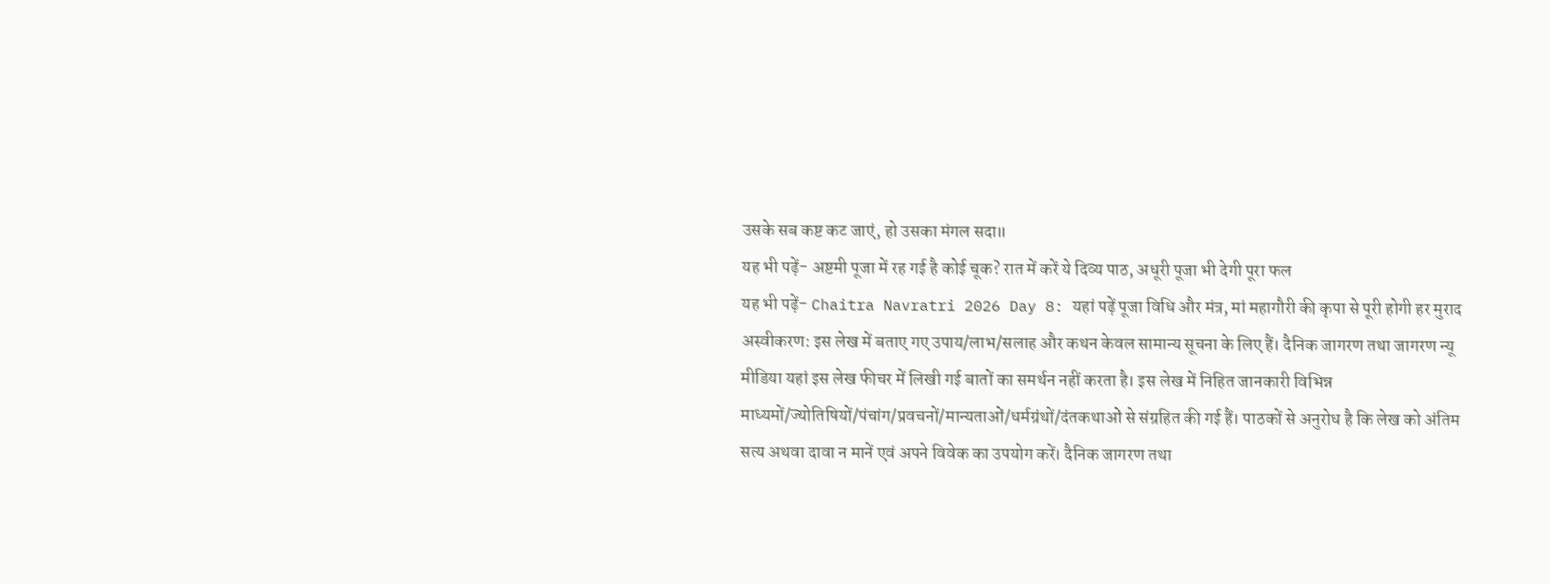उसके सब कष्ट कट जाएं, हो उसका मंगल सदा॥
यह भी पढ़ें- अष्टमी पूजा में रह गई है कोई चूक? रात में करें ये दिव्य पाठ, अधूरी पूजा भी देगी पूरा फल
यह भी पढ़ें- Chaitra Navratri 2026 Day 8: यहां पढ़ें पूजा विधि और मंत्र, मां महागौरी की कृपा से पूरी होगी हर मुराद
अस्वीकरण: इस लेख में बताए गए उपाय/लाभ/सलाह और कथन केवल सामान्य सूचना के लिए हैं। दैनिक जागरण तथा जागरण न्यू मीडिया यहां इस लेख फीचर में लिखी गई बातों का समर्थन नहीं करता है। इस लेख में निहित जानकारी विभिन्न माध्यमों/ज्योतिषियों/पंचांग/प्रवचनों/मान्यताओं/धर्मग्रंथों/दंतकथाओं से संग्रहित की गई हैं। पाठकों से अनुरोध है कि लेख को अंतिम सत्य अथवा दावा न मानें एवं अपने विवेक का उपयोग करें। दैनिक जागरण तथा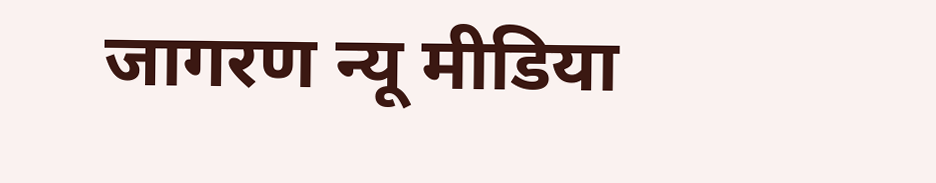जागरण न्यू मीडिया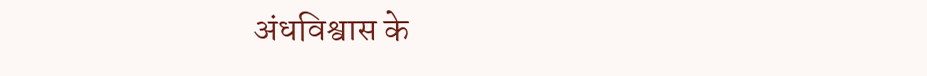अंधविश्वास के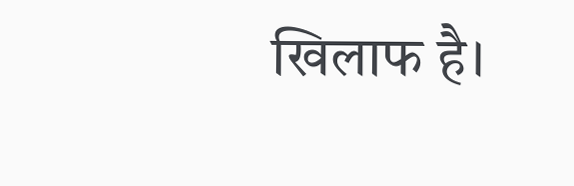खिलाफ है।